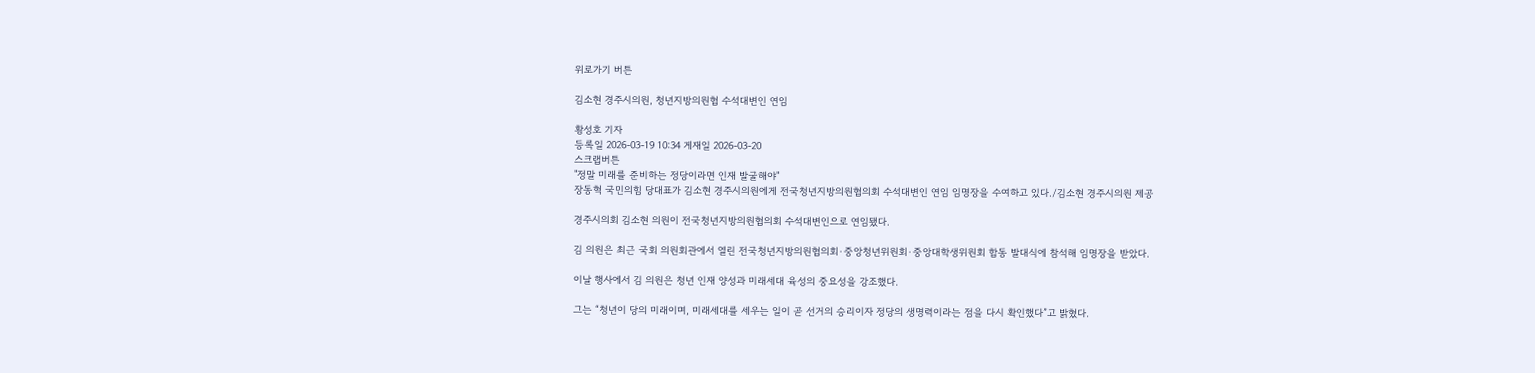위로가기 버튼

김소현 경주시의원, 청년지방의원협 수석대변인 연임

황성호 기자
등록일 2026-03-19 10:34 게재일 2026-03-20
스크랩버튼
"정말 미래를 준비하는 정당이라면 인재 발굴해야"
장동혁 국민의힘 당대표가 김소현 경주시의원에게 전국청년지방의원협의회 수석대변인 연임 임명장을 수여하고 있다./김소현 경주시의원 제공

경주시의회 김소현 의원이 전국청년지방의원협의회 수석대변인으로 연임됐다.

김 의원은 최근 국회 의원회관에서 열린 전국청년지방의원협의회·중앙청년위원회·중앙대학생위원회 합동 발대식에 참석해 임명장을 받았다.

이날 행사에서 김 의원은 청년 인재 양성과 미래세대 육성의 중요성을 강조했다.

그는 “청년이 당의 미래이며, 미래세대를 세우는 일이 곧 선거의 승리이자 정당의 생명력이라는 점을 다시 확인했다”고 밝혔다.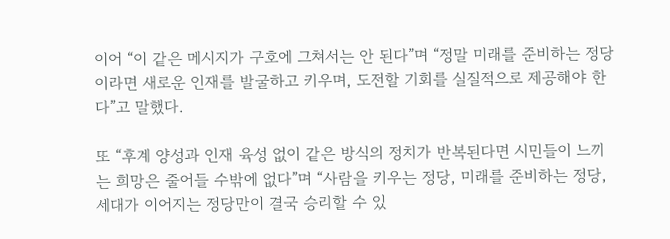이어 “이 같은 메시지가 구호에 그쳐서는 안 된다”며 “정말 미래를 준비하는 정당이라면 새로운 인재를 발굴하고 키우며, 도전할 기회를 실질적으로 제공해야 한다”고 말했다.

또 “후계 양성과 인재 육성 없이 같은 방식의 정치가 반복된다면 시민들이 느끼는 희망은 줄어들 수밖에 없다”며 “사람을 키우는 정당, 미래를 준비하는 정당, 세대가 이어지는 정당만이 결국 승리할 수 있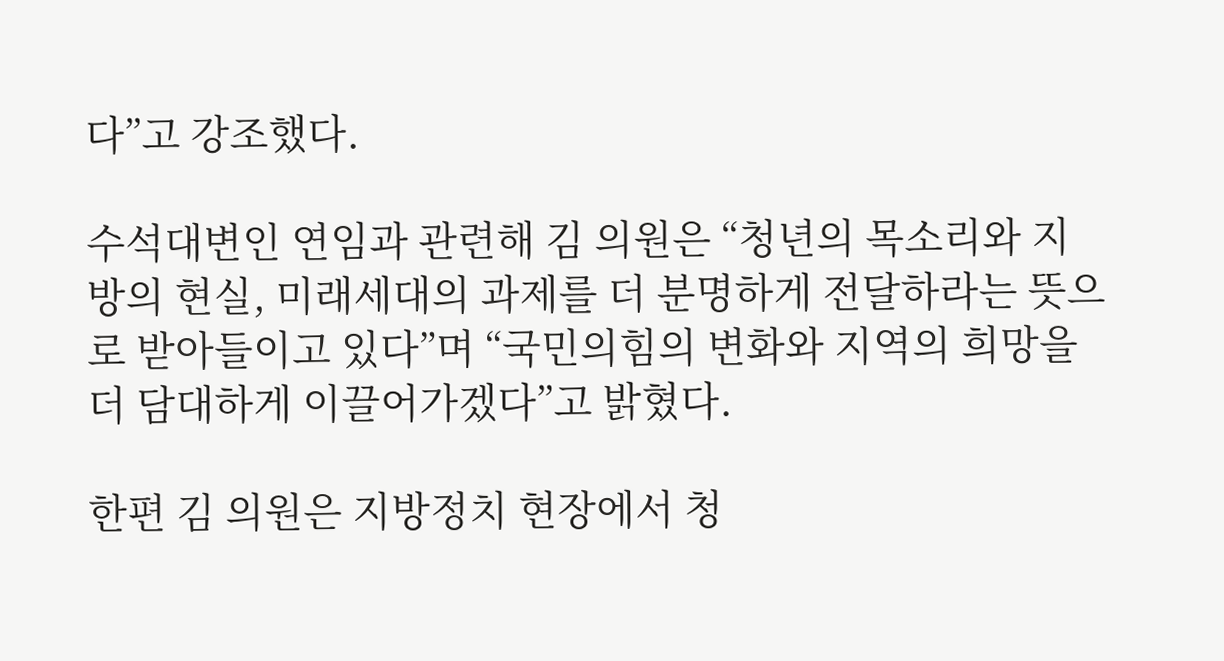다”고 강조했다.

수석대변인 연임과 관련해 김 의원은 “청년의 목소리와 지방의 현실, 미래세대의 과제를 더 분명하게 전달하라는 뜻으로 받아들이고 있다”며 “국민의힘의 변화와 지역의 희망을 더 담대하게 이끌어가겠다”고 밝혔다.

한편 김 의원은 지방정치 현장에서 청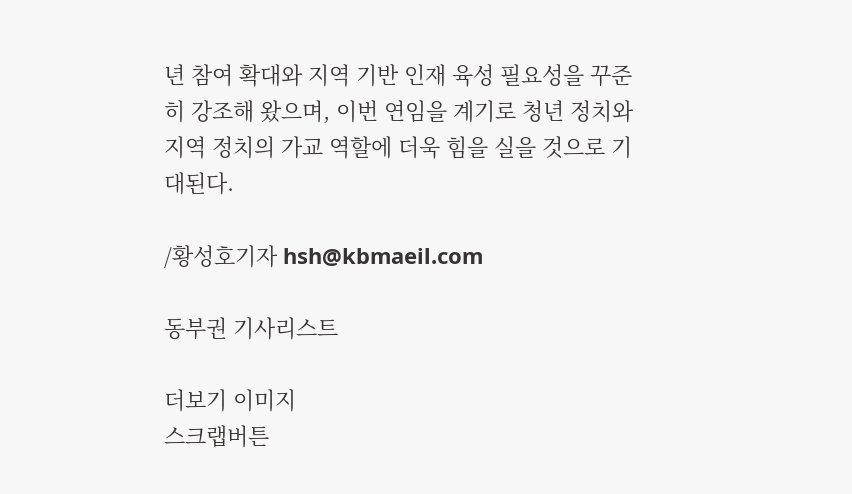년 참여 확대와 지역 기반 인재 육성 필요성을 꾸준히 강조해 왔으며, 이번 연임을 계기로 청년 정치와 지역 정치의 가교 역할에 더욱 힘을 실을 것으로 기대된다.

/황성호기자 hsh@kbmaeil.com

동부권 기사리스트

더보기 이미지
스크랩버튼